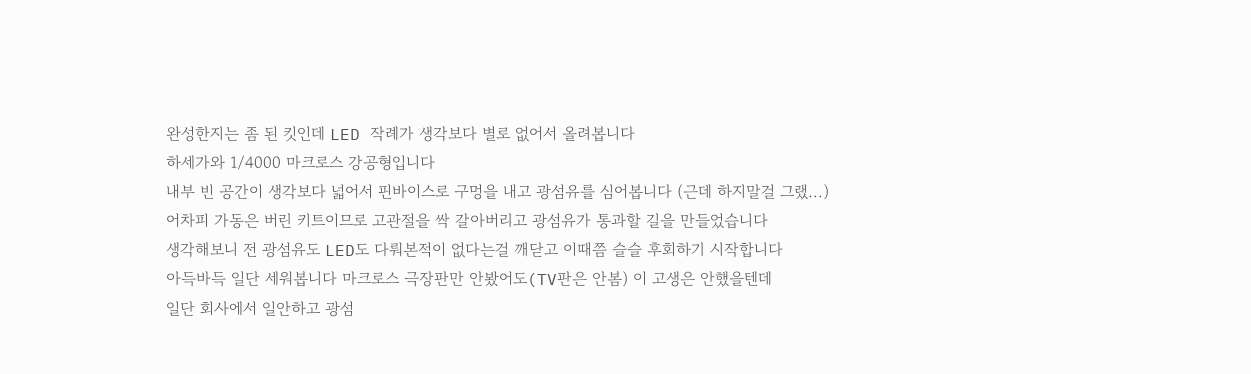완성한지는 좀 된 킷인데 LED 작례가 생각보다 별로 없어서 올려봅니다
하세가와 1/4000 마크로스 강공형입니다
내부 빈 공간이 생각보다 넓어서 핀바이스로 구멍을 내고 광섬유를 심어봅니다 (근데 하지말걸 그랬...)
어차피 가동은 버린 키트이므로 고관절을 싹 갈아버리고 광섬유가 통과할 길을 만들었습니다
생각해보니 전 광섬유도 LED도 다뤄본적이 없다는걸 깨닫고 이때쯤 슬슬 후회하기 시작합니다
아득바득 일단 세워봅니다 마크로스 극장판만 안봤어도(TV판은 안봄) 이 고생은 안했을텐데
일단 회사에서 일안하고 광섬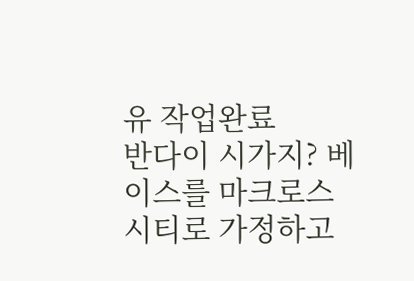유 작업완료
반다이 시가지? 베이스를 마크로스 시티로 가정하고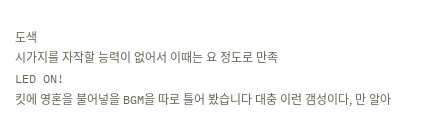도색
시가지를 자작할 능력이 없어서 이때는 요 정도로 만족
LED ON!
킷에 영혼을 불어넣을 BGM을 따로 틀어 봤습니다 대충 이런 갬성이다, 만 알아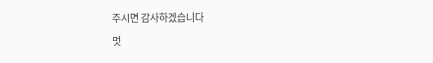주시면 감사하겠습니다
멋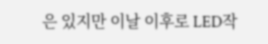은 있지만 이날 이후로 LED작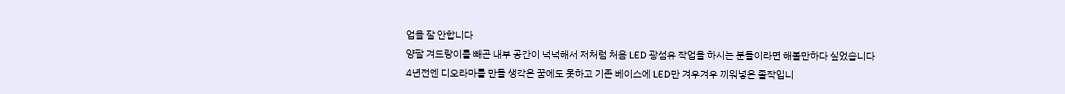업을 잘 안합니다
양팔 겨드랑이를 빼곤 내부 공간이 넉넉해서 저처럼 처음 LED 광섬유 작업을 하시는 분들이라면 해볼만하다 싶었습니다
4년전엔 디오라마를 만들 생각은 꿈에도 못하고 기존 베이스에 LED만 겨우겨우 끼워넣은 졸작입니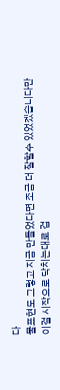다
물표현도 그렇고 지금 만들었다면 조금 더 잘할수 있었겠습니다만
이걸 시작으로 닥치는대로 겁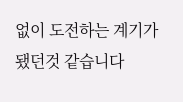없이 도전하는 계기가 됐던것 같습니다